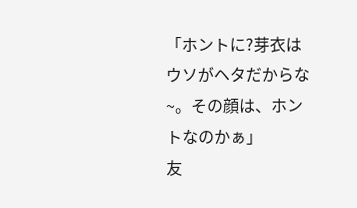「ホントに?芽衣はウソがヘタだからな~。その顔は、ホントなのかぁ」
友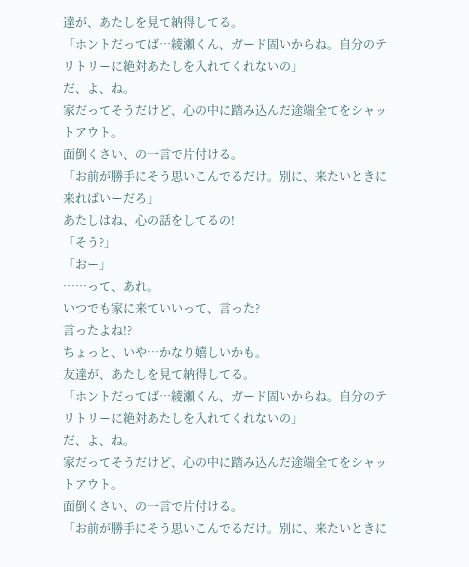達が、あたしを見て納得してる。
「ホントだってば…綾瀬くん、ガード固いからね。自分のテリトリーに絶対あたしを入れてくれないの」
だ、よ、ね。
家だってそうだけど、心の中に踏み込んだ途端全てをシャットアウト。
面倒くさい、の一言で片付ける。
「お前が勝手にそう思いこんでるだけ。別に、来たいときに来ればいーだろ」
あたしはね、心の話をしてるの!
「そう?」
「おー」
……って、あれ。
いつでも家に来ていいって、言った?
言ったよね!?
ちょっと、いや…かなり嬉しいかも。
友達が、あたしを見て納得してる。
「ホントだってば…綾瀬くん、ガード固いからね。自分のテリトリーに絶対あたしを入れてくれないの」
だ、よ、ね。
家だってそうだけど、心の中に踏み込んだ途端全てをシャットアウト。
面倒くさい、の一言で片付ける。
「お前が勝手にそう思いこんでるだけ。別に、来たいときに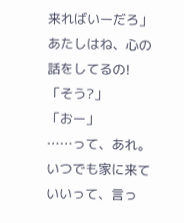来ればいーだろ」
あたしはね、心の話をしてるの!
「そう?」
「おー」
……って、あれ。
いつでも家に来ていいって、言っ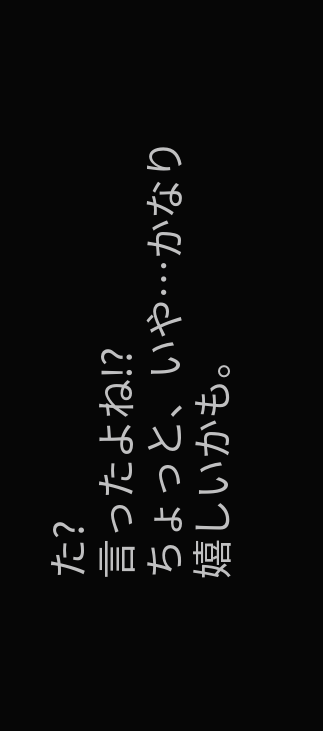た?
言ったよね!?
ちょっと、いや…かなり嬉しいかも。